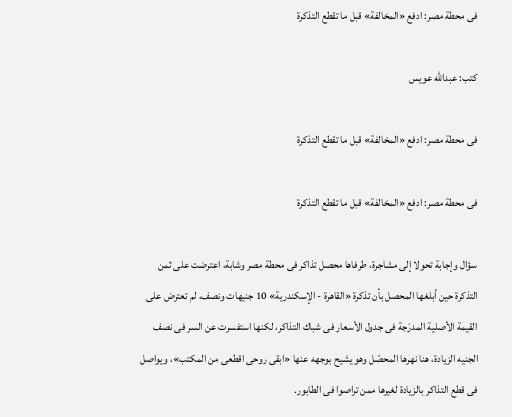فى محطة مصر: ادفع «المخالفة» قبل ما تقطع التذكرة

كتب: عبدالله عويس

فى محطة مصر: ادفع «المخالفة» قبل ما تقطع التذكرة

فى محطة مصر: ادفع «المخالفة» قبل ما تقطع التذكرة

سؤال وإجابة تحولا إلى مشاجرة، طرفاها محصل تذاكر فى محطة مصر وشابة، اعترضت على ثمن التذكرة حين أبلغها المحصل بأن تذكرة «القاهرة - الإسكندرية» 10 جنيهات ونصف، لم تعترض على القيمة الأصلية المدرَجة فى جدول الأسعار فى شباك التذاكر، لكنها استفسرت عن السر فى نصف الجنيه الزيادة، هنا نهرها المحصّل وهو يشيح بوجهه عنها «ابقى روحى اقطعى من المكتب»، ويواصل فى قطع التذاكر بالزيادة لغيرها ممن تراصوا فى الطابور.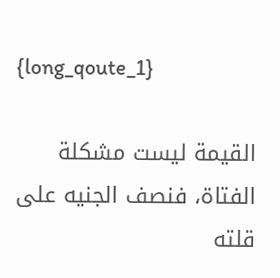{long_qoute_1}

القيمة ليست مشكلة الفتاة، فنصف الجنيه على قلته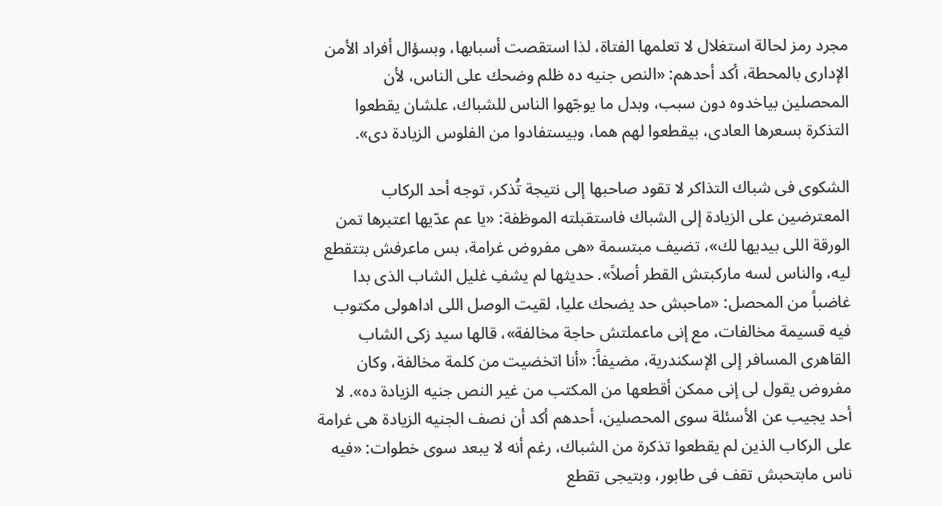مجرد رمز لحالة استغلال لا تعلمها الفتاة، لذا استقصت أسبابها، وبسؤال أفراد الأمن الإدارى بالمحطة، أكد أحدهم: «النص جنيه ده ظلم وضحك على الناس، لأن المحصلين بياخدوه دون سبب، وبدل ما يوجّهوا الناس للشباك، علشان يقطعوا التذكرة بسعرها العادى، بيقطعوا لهم هما، وبيستفادوا من الفلوس الزيادة دى».

الشكوى فى شباك التذاكر لا تقود صاحبها إلى نتيجة تُذكر، توجه أحد الركاب المعترضين على الزيادة إلى الشباك فاستقبلته الموظفة: «يا عم عدّيها اعتبرها تمن الورقة اللى بيديها لك»، تضيف مبتسمة «هى مفروض غرامة، بس ماعرفش بتتقطع ليه، والناس لسه ماركبتش القطر أصلاً». حديثها لم يشفِ غليل الشاب الذى بدا غاضباً من المحصل: «ماحبش حد يضحك عليا، لقيت الوصل اللى اداهولى مكتوب فيه قسيمة مخالفات، مع إنى ماعملتش حاجة مخالفة»، قالها سيد زكى الشاب القاهرى المسافر إلى الإسكندرية، مضيفاً: «أنا اتخضيت من كلمة مخالفة، وكان مفروض يقول لى إنى ممكن أقطعها من المكتب من غير النص جنيه الزيادة ده». لا أحد يجيب عن الأسئلة سوى المحصلين، أحدهم أكد أن نصف الجنيه الزيادة هى غرامة على الركاب الذين لم يقطعوا تذكرة من الشباك، رغم أنه لا يبعد سوى خطوات: «فيه ناس مابتحبش تقف فى طابور، وبتيجى تقطع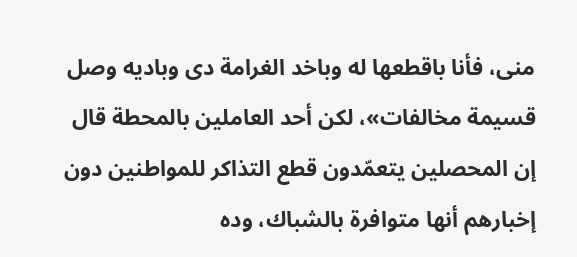منى، فأنا باقطعها له وباخد الغرامة دى وباديه وصل قسيمة مخالفات»، لكن أحد العاملين بالمحطة قال إن المحصلين يتعمّدون قطع التذاكر للمواطنين دون إخبارهم أنها متوافرة بالشباك، وده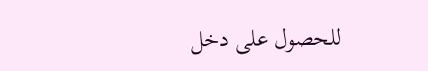للحصول على دخل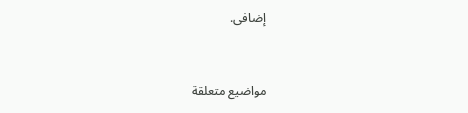إضافى.


مواضيع متعلقة